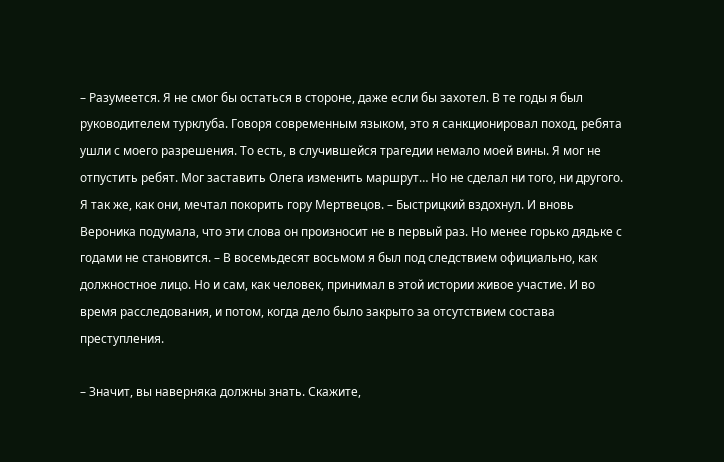– Разумеется. Я не смог бы остаться в стороне, даже если бы захотел. В те годы я был руководителем турклуба. Говоря современным языком, это я санкционировал поход, ребята ушли с моего разрешения. То есть, в случившейся трагедии немало моей вины. Я мог не отпустить ребят. Мог заставить Олега изменить маршрут… Но не сделал ни того, ни другого. Я так же, как они, мечтал покорить гору Мертвецов. – Быстрицкий вздохнул. И вновь Вероника подумала, что эти слова он произносит не в первый раз. Но менее горько дядьке с годами не становится. – В восемьдесят восьмом я был под следствием официально, как должностное лицо. Но и сам, как человек, принимал в этой истории живое участие. И во время расследования, и потом, когда дело было закрыто за отсутствием состава преступления.

– Значит, вы наверняка должны знать. Скажите,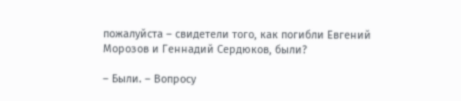пожалуйста – свидетели того, как погибли Евгений Морозов и Геннадий Сердюков, были?

– Были. – Вопросу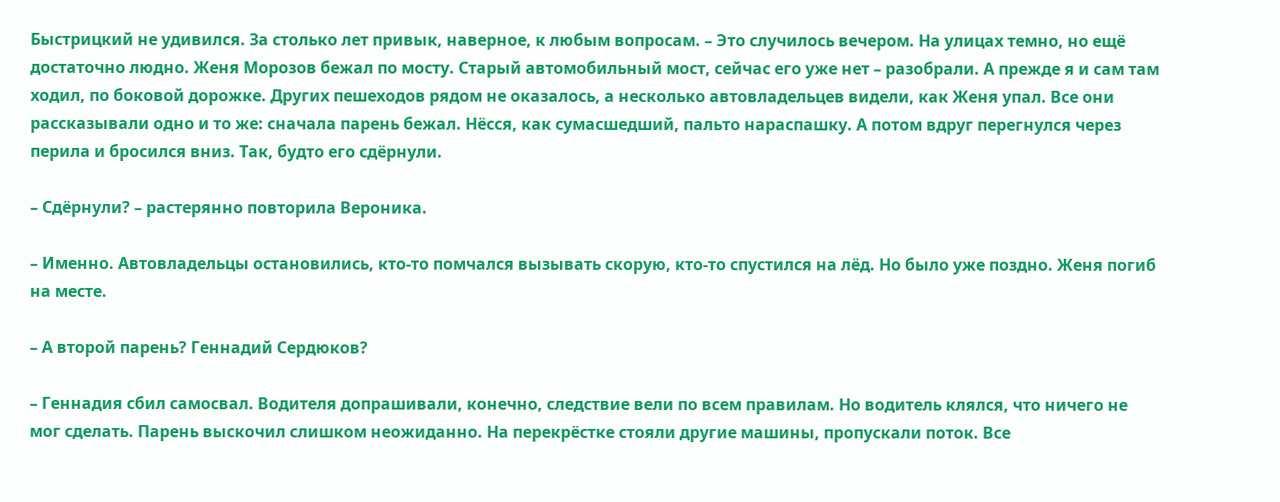Быстрицкий не удивился. За столько лет привык, наверное, к любым вопросам. – Это случилось вечером. На улицах темно, но ещё достаточно людно. Женя Морозов бежал по мосту. Старый автомобильный мост, сейчас его уже нет – разобрали. А прежде я и сам там ходил, по боковой дорожке. Других пешеходов рядом не оказалось, а несколько автовладельцев видели, как Женя упал. Все они рассказывали одно и то же: сначала парень бежал. Нёсся, как сумасшедший, пальто нараспашку. А потом вдруг перегнулся через перила и бросился вниз. Так, будто его сдёрнули.

– Сдёрнули? – растерянно повторила Вероника.

– Именно. Автовладельцы остановились, кто-то помчался вызывать скорую, кто-то спустился на лёд. Но было уже поздно. Женя погиб на месте.

– А второй парень? Геннадий Сердюков?

– Геннадия сбил самосвал. Водителя допрашивали, конечно, следствие вели по всем правилам. Но водитель клялся, что ничего не мог сделать. Парень выскочил слишком неожиданно. На перекрёстке стояли другие машины, пропускали поток. Все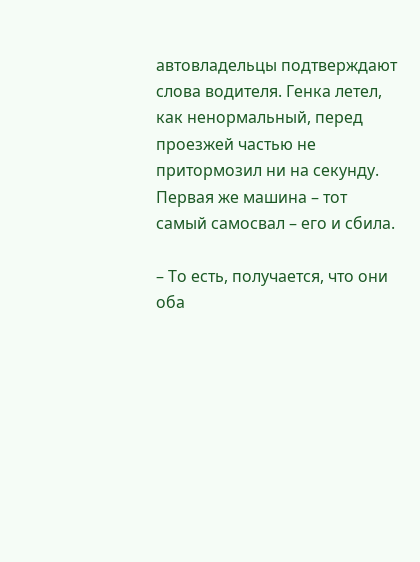автовладельцы подтверждают слова водителя. Генка летел, как ненормальный, перед проезжей частью не притормозил ни на секунду. Первая же машина – тот самый самосвал – его и сбила.

– То есть, получается, что они оба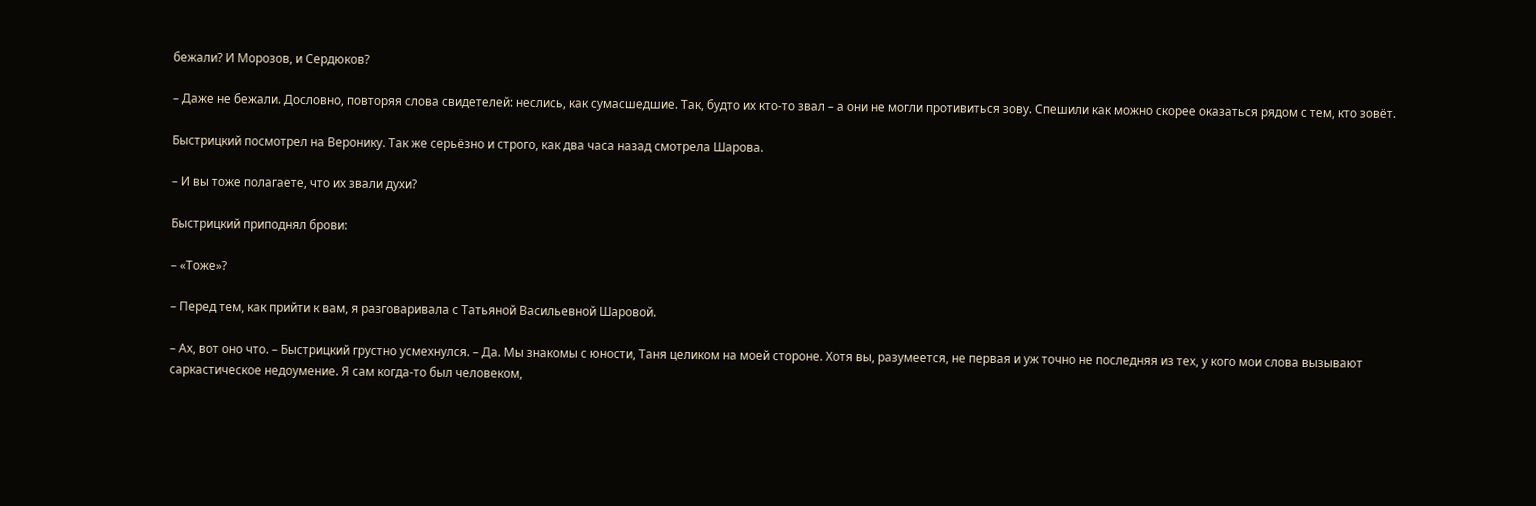бежали? И Морозов, и Сердюков?

– Даже не бежали. Дословно, повторяя слова свидетелей: неслись, как сумасшедшие. Так, будто их кто-то звал – а они не могли противиться зову. Спешили как можно скорее оказаться рядом с тем, кто зовёт.

Быстрицкий посмотрел на Веронику. Так же серьёзно и строго, как два часа назад смотрела Шарова.

– И вы тоже полагаете, что их звали духи?

Быстрицкий приподнял брови:

– «Тоже»?

– Перед тем, как прийти к вам, я разговаривала с Татьяной Васильевной Шаровой.

– Ах, вот оно что. – Быстрицкий грустно усмехнулся. – Да. Мы знакомы с юности, Таня целиком на моей стороне. Хотя вы, разумеется, не первая и уж точно не последняя из тех, у кого мои слова вызывают саркастическое недоумение. Я сам когда-то был человеком,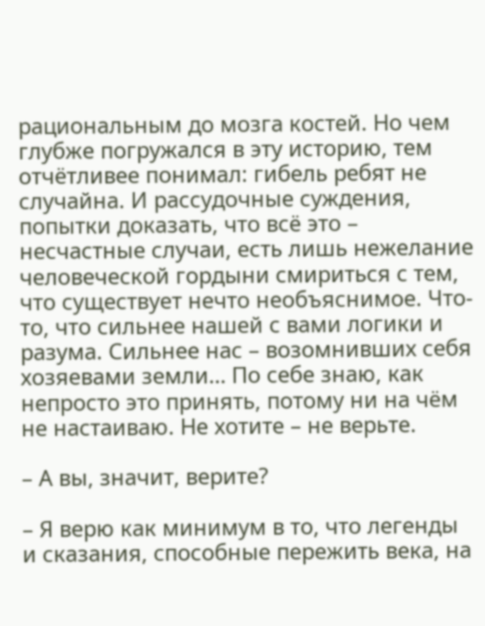рациональным до мозга костей. Но чем глубже погружался в эту историю, тем отчётливее понимал: гибель ребят не случайна. И рассудочные суждения, попытки доказать, что всё это – несчастные случаи, есть лишь нежелание человеческой гордыни смириться с тем, что существует нечто необъяснимое. Что-то, что сильнее нашей с вами логики и разума. Сильнее нас – возомнивших себя хозяевами земли… По себе знаю, как непросто это принять, потому ни на чём не настаиваю. Не хотите – не верьте.

– А вы, значит, верите?

– Я верю как минимум в то, что легенды и сказания, способные пережить века, на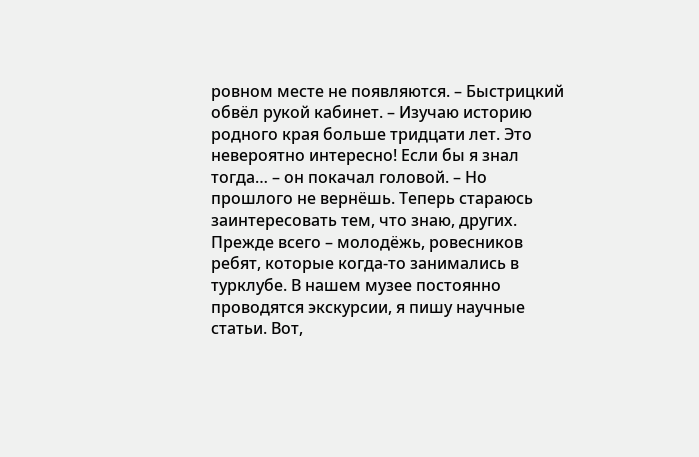ровном месте не появляются. – Быстрицкий обвёл рукой кабинет. – Изучаю историю родного края больше тридцати лет. Это невероятно интересно! Если бы я знал тогда… – он покачал головой. – Но прошлого не вернёшь. Теперь стараюсь заинтересовать тем, что знаю, других. Прежде всего – молодёжь, ровесников ребят, которые когда-то занимались в турклубе. В нашем музее постоянно проводятся экскурсии, я пишу научные статьи. Вот,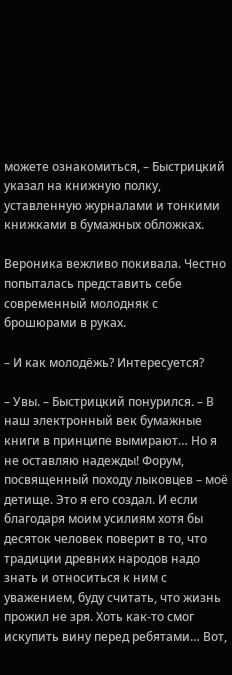можете ознакомиться, – Быстрицкий указал на книжную полку, уставленную журналами и тонкими книжками в бумажных обложках.

Вероника вежливо покивала. Честно попыталась представить себе современный молодняк с брошюрами в руках.

– И как молодёжь? Интересуется?

– Увы. – Быстрицкий понурился. – В наш электронный век бумажные книги в принципе вымирают… Но я не оставляю надежды! Форум, посвященный походу лыковцев – моё детище. Это я его создал. И если благодаря моим усилиям хотя бы десяток человек поверит в то, что традиции древних народов надо знать и относиться к ним с уважением, буду считать, что жизнь прожил не зря. Хоть как-то смог искупить вину перед ребятами… Вот,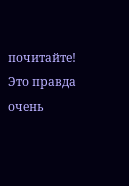почитайте! Это правда очень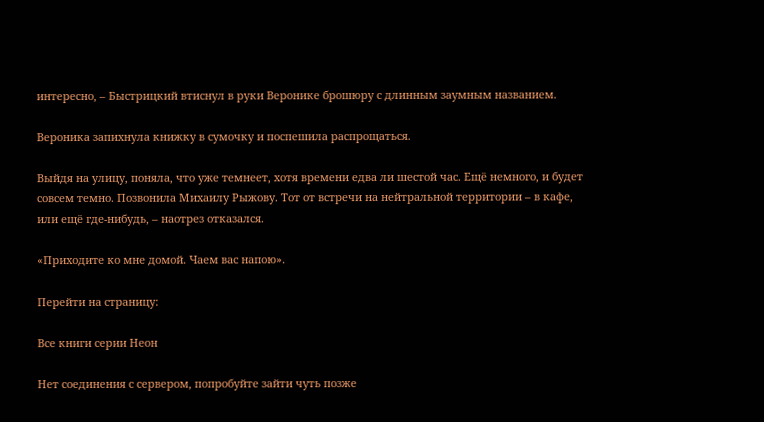интересно, – Быстрицкий втиснул в руки Веронике брошюру с длинным заумным названием.

Вероника запихнула книжку в сумочку и поспешила распрощаться.

Выйдя на улицу, поняла, что уже темнеет, хотя времени едва ли шестой час. Ещё немного, и будет совсем темно. Позвонила Михаилу Рыжову. Тот от встречи на нейтральной территории – в кафе, или ещё где-нибудь, – наотрез отказался.

«Приходите ко мне домой. Чаем вас напою».

Перейти на страницу:

Все книги серии Неон

Нет соединения с сервером, попробуйте зайти чуть позже